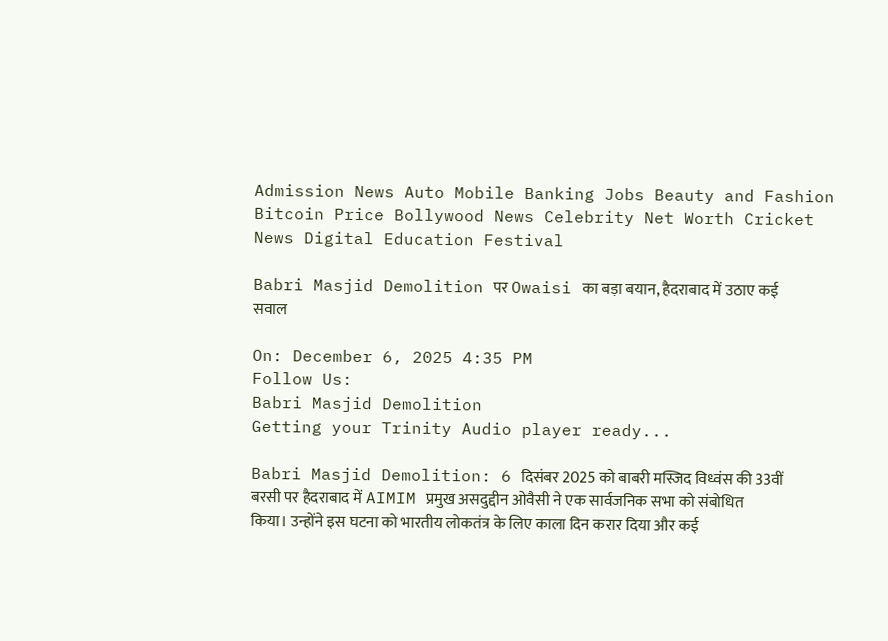Admission News Auto Mobile Banking Jobs Beauty and Fashion Bitcoin Price Bollywood News Celebrity Net Worth Cricket News Digital Education Festival

Babri Masjid Demolition पर Owaisi का बड़ा बयान, हैदराबाद में उठाए कई सवाल

On: December 6, 2025 4:35 PM
Follow Us:
Babri Masjid Demolition
Getting your Trinity Audio player ready...

Babri Masjid Demolition: 6 दिसंबर 2025 को बाबरी मस्जिद विध्वंस की 33वीं बरसी पर हैदराबाद में AIMIM प्रमुख असदुद्दीन ओवैसी ने एक सार्वजनिक सभा को संबोधित किया। उन्होंने इस घटना को भारतीय लोकतंत्र के लिए काला दिन करार दिया और कई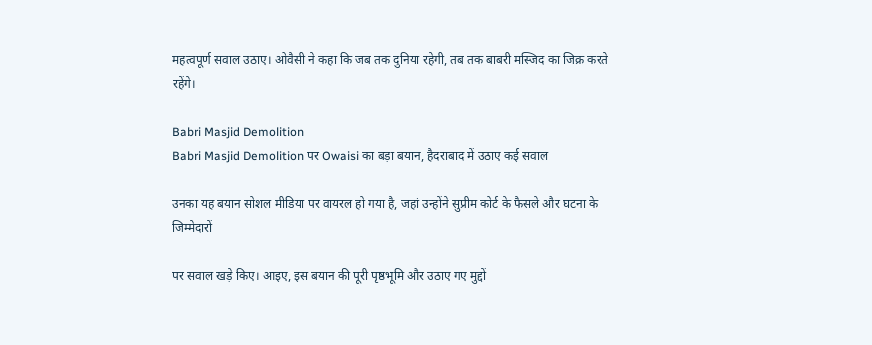महत्वपूर्ण सवाल उठाए। ओवैसी ने कहा कि जब तक दुनिया रहेगी, तब तक बाबरी मस्जिद का जिक्र करते रहेंगे।

Babri Masjid Demolition
Babri Masjid Demolition पर Owaisi का बड़ा बयान, हैदराबाद में उठाए कई सवाल

उनका यह बयान सोशल मीडिया पर वायरल हो गया है, जहां उन्होंने सुप्रीम कोर्ट के फैसले और घटना के जिम्मेदारों

पर सवाल खड़े किए। आइए, इस बयान की पूरी पृष्ठभूमि और उठाए गए मुद्दों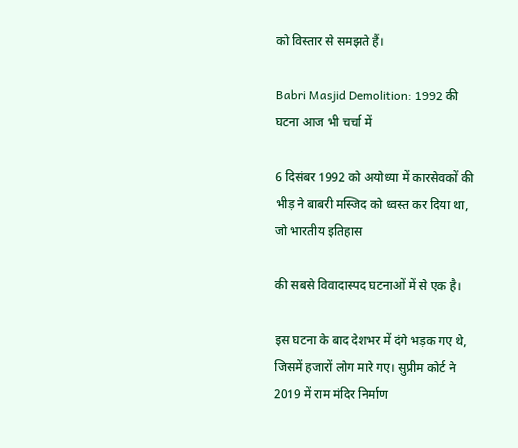को विस्तार से समझते हैं।

Babri Masjid Demolition: 1992 की घटना आज भी चर्चा में

6 दिसंबर 1992 को अयोध्या में कारसेवकों की भीड़ ने बाबरी मस्जिद को ध्वस्त कर दिया था, जो भारतीय इतिहास

की सबसे विवादास्पद घटनाओं में से एक है।

इस घटना के बाद देशभर में दंगे भड़क गए थे, जिसमें हजारों लोग मारे गए। सुप्रीम कोर्ट ने 2019 में राम मंदिर निर्माण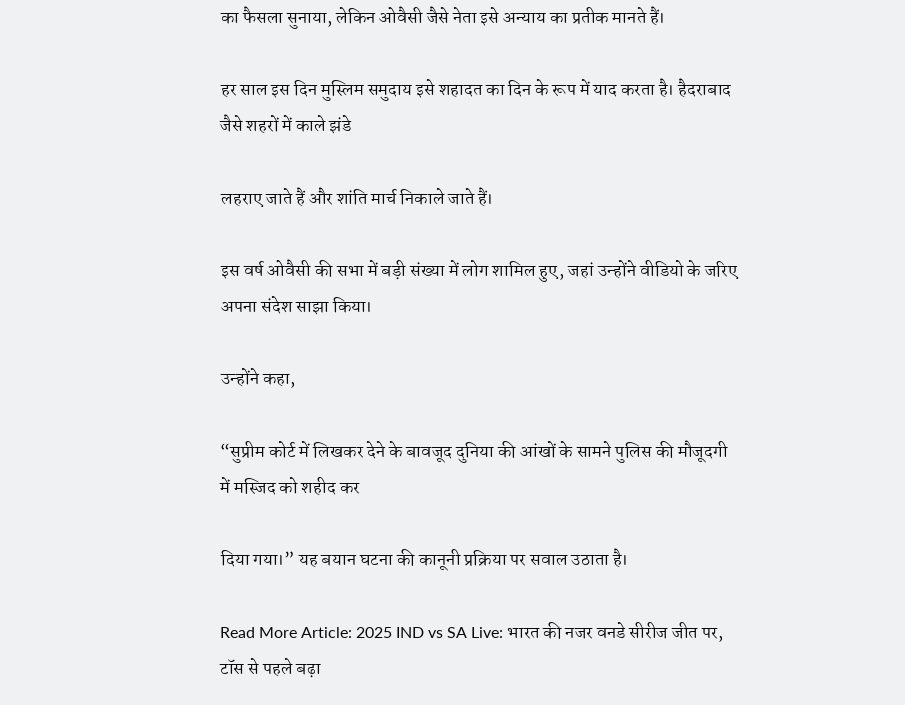का फैसला सुनाया, लेकिन ओवैसी जैसे नेता इसे अन्याय का प्रतीक मानते हैं।

हर साल इस दिन मुस्लिम समुदाय इसे शहादत का दिन के रूप में याद करता है। हैदराबाद जैसे शहरों में काले झंडे

लहराए जाते हैं और शांति मार्च निकाले जाते हैं।

इस वर्ष ओवैसी की सभा में बड़ी संख्या में लोग शामिल हुए, जहां उन्होंने वीडियो के जरिए अपना संदेश साझा किया।

उन्होंने कहा,

“सुप्रीम कोर्ट में लिखकर देने के बावजूद दुनिया की आंखों के सामने पुलिस की मौजूदगी में मस्जिद को शहीद कर

दिया गया।” यह बयान घटना की कानूनी प्रक्रिया पर सवाल उठाता है।

Read More Article: 2025 IND vs SA Live: भारत की नजर वनडे सीरीज जीत पर, टॉस से पहले बढ़ा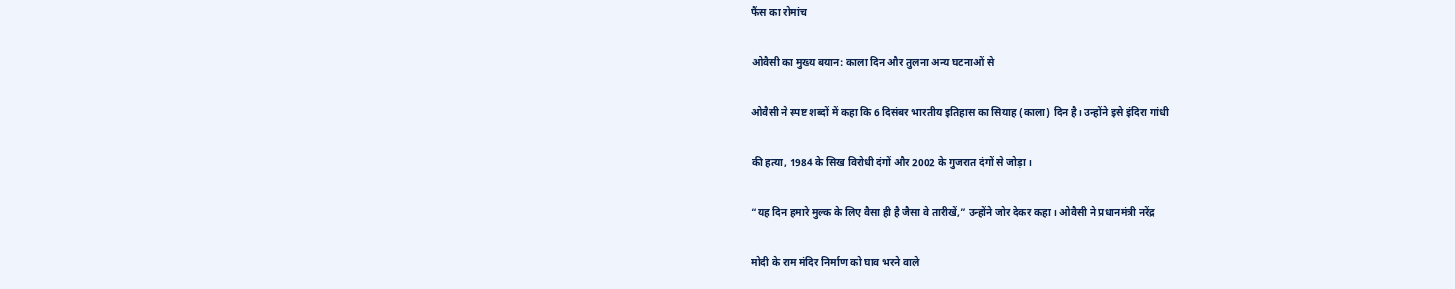फैंस का रोमांच

ओवैसी का मुख्य बयान: काला दिन और तुलना अन्य घटनाओं से

ओवैसी ने स्पष्ट शब्दों में कहा कि 6 दिसंबर भारतीय इतिहास का सियाह (काला) दिन है। उन्होंने इसे इंदिरा गांधी

की हत्या, 1984 के सिख विरोधी दंगों और 2002 के गुजरात दंगों से जोड़ा।

“यह दिन हमारे मुल्क के लिए वैसा ही है जैसा वे तारीखें,” उन्होंने जोर देकर कहा। ओवैसी ने प्रधानमंत्री नरेंद्र

मोदी के राम मंदिर निर्माण को घाव भरने वाले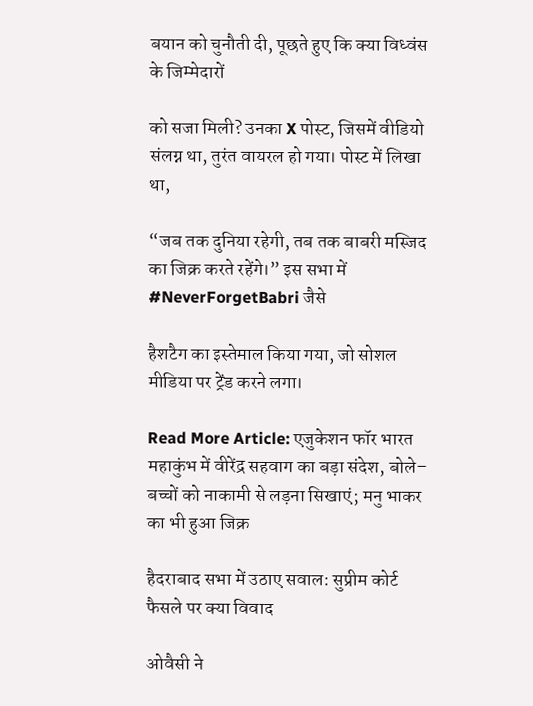बयान को चुनौती दी, पूछते हुए कि क्या विध्वंस के जिम्मेदारों

को सजा मिली? उनका X पोस्ट, जिसमें वीडियो संलग्न था, तुरंत वायरल हो गया। पोस्ट में लिखा था,

“जब तक दुनिया रहेगी, तब तक बाबरी मस्जिद का जिक्र करते रहेंगे।” इस सभा में #NeverForgetBabri जैसे

हैशटैग का इस्तेमाल किया गया, जो सोशल मीडिया पर ट्रेंड करने लगा।

Read More Article: एजुकेशन फॉर भारत महाकुंभ में वीरेंद्र सहवाग का बड़ा संदेश, बोले– बच्चों को नाकामी से लड़ना सिखाएं; मनु भाकर का भी हुआ जिक्र

हैदराबाद सभा में उठाए सवाल: सुप्रीम कोर्ट फैसले पर क्या विवाद

ओवैसी ने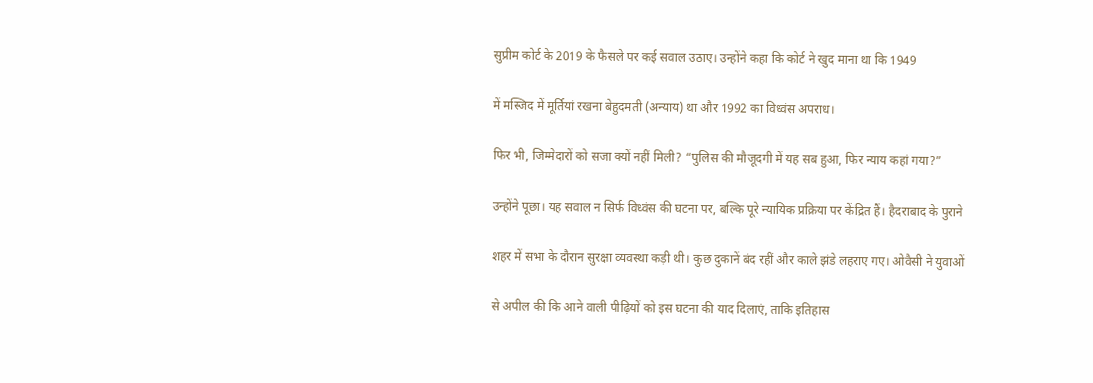सुप्रीम कोर्ट के 2019 के फैसले पर कई सवाल उठाए। उन्होंने कहा कि कोर्ट ने खुद माना था कि 1949

में मस्जिद में मूर्तियां रखना बेहुदमती (अन्याय) था और 1992 का विध्वंस अपराध।

फिर भी, जिम्मेदारों को सजा क्यों नहीं मिली? “पुलिस की मौजूदगी में यह सब हुआ, फिर न्याय कहां गया?”

उन्होंने पूछा। यह सवाल न सिर्फ विध्वंस की घटना पर, बल्कि पूरे न्यायिक प्रक्रिया पर केंद्रित हैं। हैदराबाद के पुराने

शहर में सभा के दौरान सुरक्षा व्यवस्था कड़ी थी। कुछ दुकानें बंद रहीं और काले झंडे लहराए गए। ओवैसी ने युवाओं

से अपील की कि आने वाली पीढ़ियों को इस घटना की याद दिलाएं, ताकि इतिहास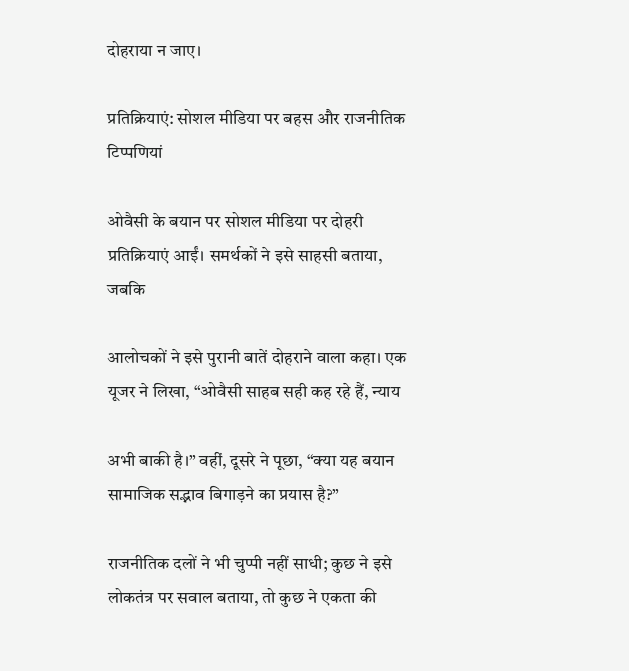दोहराया न जाए।

प्रतिक्रियाएं: सोशल मीडिया पर बहस और राजनीतिक टिप्पणियां

ओवैसी के बयान पर सोशल मीडिया पर दोहरी प्रतिक्रियाएं आईं। समर्थकों ने इसे साहसी बताया, जबकि

आलोचकों ने इसे पुरानी बातें दोहराने वाला कहा। एक यूजर ने लिखा, “ओवैसी साहब सही कह रहे हैं, न्याय

अभी बाकी है।” वहीं, दूसरे ने पूछा, “क्या यह बयान सामाजिक सद्भाव बिगाड़ने का प्रयास है?”

राजनीतिक दलों ने भी चुप्पी नहीं साधी; कुछ ने इसे लोकतंत्र पर सवाल बताया, तो कुछ ने एकता की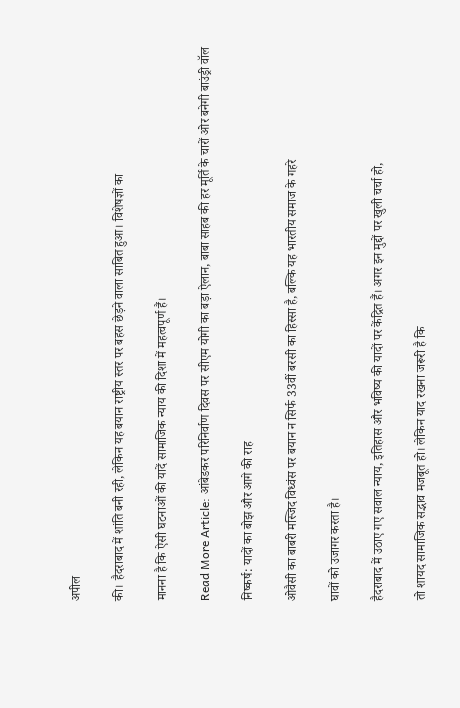अपील

की। हैदराबाद में शांति बनी रही, लेकिन यह बयान राष्ट्रीय स्तर पर बहस छेड़ने वाला साबित हुआ। विशेषज्ञों का

मानना है कि ऐसी घटनाओं की यादें सामाजिक न्याय की दिशा में महत्वपूर्ण हैं।

Read More Article: आंबेडकर परिनिर्वाण दिवस पर सीएम योगी का बड़ा ऐलान, बाबा साहब की हर मूर्ति के चारों ओर बनेगी बाउंड्री वॉल

निष्कर्ष: यादों का बोझ और आगे की राह

ओवैसी का बाबरी मस्जिद विध्वंस पर बयान न सिर्फ 33वीं बरसी का हिस्सा है, बल्कि यह भारतीय समाज के गहरे

घावों को उजागर करता है।

हैदराबाद में उठाए गए सवाल न्याय, इतिहास और भविष्य की यादों पर केंद्रित हैं। अगर इन मुद्दों पर खुली चर्चा हो,

तो शायद सामाजिक सद्भाव मजबूत हो। लेकिन याद रखना जरूरी है कि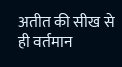अतीत की सीख से ही वर्तमान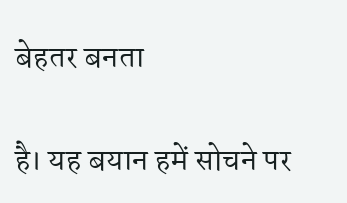बेहतर बनता

है। यह बयान हमें सोचने पर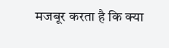मजबूर करता है कि क्या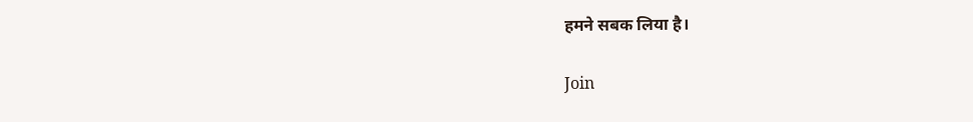हमने सबक लिया है।

Join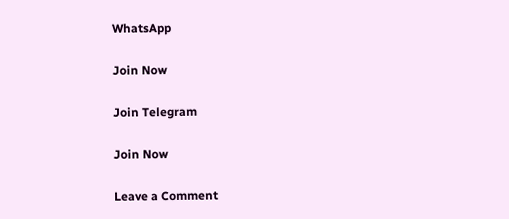WhatsApp

Join Now

Join Telegram

Join Now

Leave a Comment